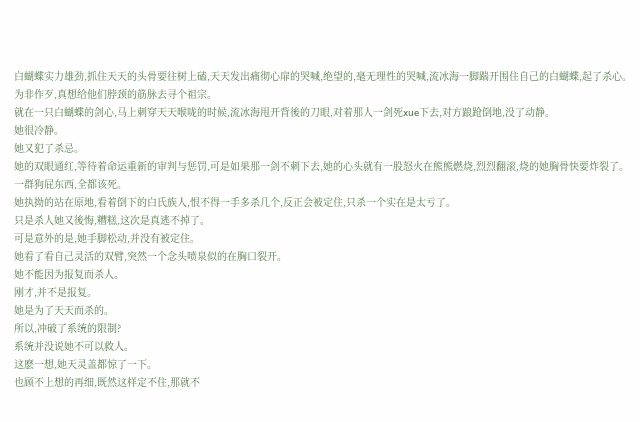白蝴蝶实力雄劲,抓住天天的头骨要往树上磕,天天发出痛彻心扉的哭喊,绝望的,毫无理性的哭喊,流冰海一脚踹开围住自己的白蝴蝶,起了杀心。
为非作歹,真想给他们脖颈的筋脉去寻个祖宗。
就在一只白蝴蝶的剑心,马上刺穿天天喉咙的时候,流冰海甩开背後的刀眼,对着那人一剑死xue下去,对方踉跄倒地,没了动静。
她很冷静。
她又犯了杀忌。
她的双眼通红,等待着命运重新的审判与惩罚,可是如果那一剑不刺下去,她的心头就有一股怒火在熊熊燃烧,烈烈翻滚,烧的她胸骨快要炸裂了。
一群狗屁东西,全都该死。
她执拗的站在原地,看着倒下的白氏族人,恨不得一手多杀几个,反正会被定住,只杀一个实在是太亏了。
只是杀人她又後悔,糟糕,这次是真逃不掉了。
可是意外的是,她手脚松动,并没有被定住。
她看了看自己灵活的双臂,突然一个念头喷泉似的在胸口裂开。
她不能因为报复而杀人。
刚才,并不是报复。
她是为了天天而杀的。
所以,冲破了系统的限制?
系统并没说她不可以救人。
这麽一想,她天灵盖都惊了一下。
也顾不上想的再细,既然这样定不住,那就不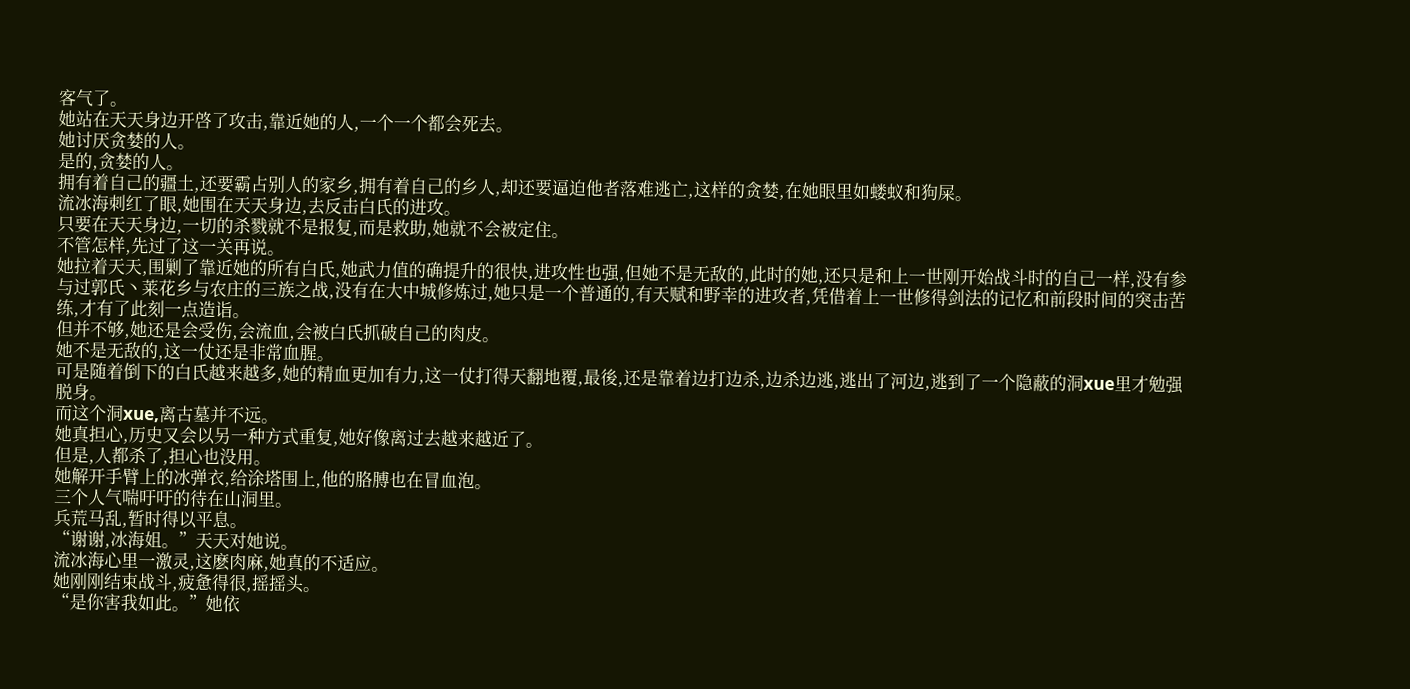客气了。
她站在天天身边开啓了攻击,靠近她的人,一个一个都会死去。
她讨厌贪婪的人。
是的,贪婪的人。
拥有着自己的疆土,还要霸占别人的家乡,拥有着自己的乡人,却还要逼迫他者落难逃亡,这样的贪婪,在她眼里如蝼蚁和狗屎。
流冰海刺红了眼,她围在天天身边,去反击白氏的进攻。
只要在天天身边,一切的杀戮就不是报复,而是救助,她就不会被定住。
不管怎样,先过了这一关再说。
她拉着天天,围剿了靠近她的所有白氏,她武力值的确提升的很快,进攻性也强,但她不是无敌的,此时的她,还只是和上一世刚开始战斗时的自己一样,没有参与过郭氏丶莱花乡与农庄的三族之战,没有在大中城修炼过,她只是一个普通的,有天赋和野幸的进攻者,凭借着上一世修得剑法的记忆和前段时间的突击苦练,才有了此刻一点造诣。
但并不够,她还是会受伤,会流血,会被白氏抓破自己的肉皮。
她不是无敌的,这一仗还是非常血腥。
可是随着倒下的白氏越来越多,她的精血更加有力,这一仗打得天翻地覆,最後,还是靠着边打边杀,边杀边逃,逃出了河边,逃到了一个隐蔽的洞xue里才勉强脱身。
而这个洞xue,离古墓并不远。
她真担心,历史又会以另一种方式重复,她好像离过去越来越近了。
但是,人都杀了,担心也没用。
她解开手臂上的冰弹衣,给涂塔围上,他的胳膊也在冒血泡。
三个人气喘吁吁的待在山洞里。
兵荒马乱,暂时得以平息。
“谢谢,冰海姐。”天天对她说。
流冰海心里一激灵,这麽肉麻,她真的不适应。
她刚刚结束战斗,疲惫得很,摇摇头。
“是你害我如此。”她依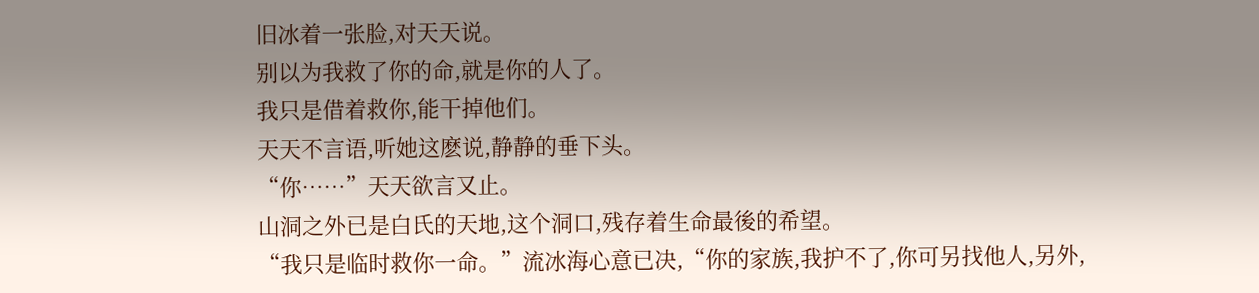旧冰着一张脸,对天天说。
别以为我救了你的命,就是你的人了。
我只是借着救你,能干掉他们。
天天不言语,听她这麽说,静静的垂下头。
“你……”天天欲言又止。
山洞之外已是白氏的天地,这个洞口,残存着生命最後的希望。
“我只是临时救你一命。”流冰海心意已决,“你的家族,我护不了,你可另找他人,另外,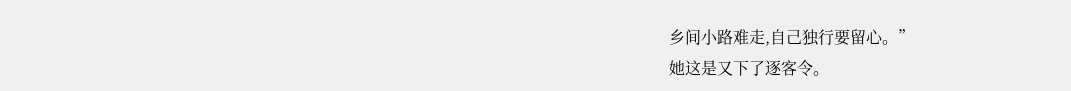乡间小路难走,自己独行要留心。”
她这是又下了逐客令。